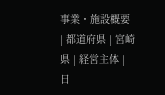事業・施設概要
| 都道府県 | 宮崎県 | 経営主体 | 日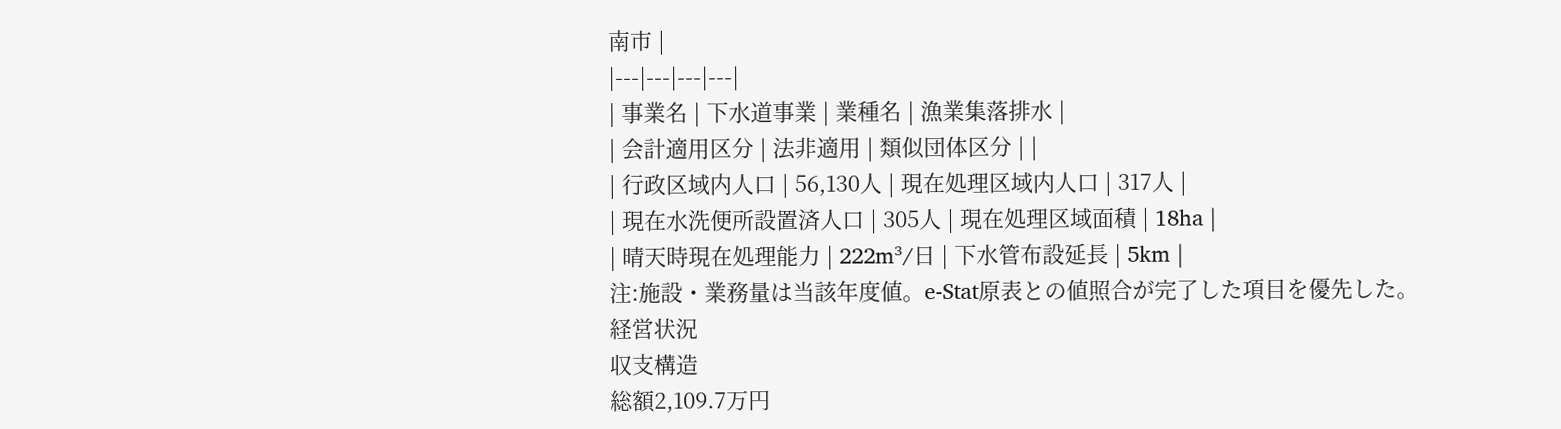南市 |
|---|---|---|---|
| 事業名 | 下水道事業 | 業種名 | 漁業集落排水 |
| 会計適用区分 | 法非適用 | 類似団体区分 | |
| 行政区域内人口 | 56,130人 | 現在処理区域内人口 | 317人 |
| 現在水洗便所設置済人口 | 305人 | 現在処理区域面積 | 18ha |
| 晴天時現在処理能力 | 222m³/日 | 下水管布設延長 | 5km |
注:施設・業務量は当該年度値。e-Stat原表との値照合が完了した項目を優先した。
経営状況
収支構造
総額2,109.7万円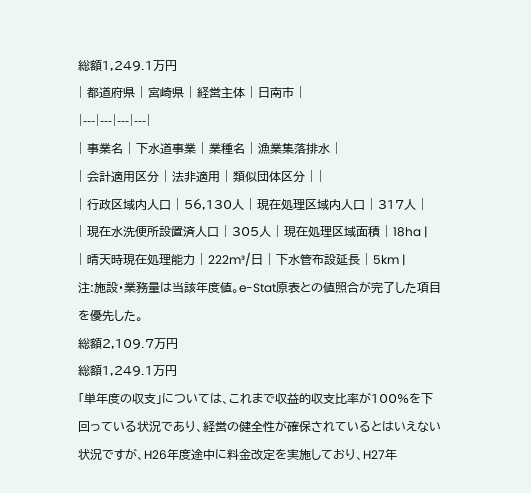総額1,249.1万円
| 都道府県 | 宮崎県 | 経営主体 | 日南市 |
|---|---|---|---|
| 事業名 | 下水道事業 | 業種名 | 漁業集落排水 |
| 会計適用区分 | 法非適用 | 類似団体区分 | |
| 行政区域内人口 | 56,130人 | 現在処理区域内人口 | 317人 |
| 現在水洗便所設置済人口 | 305人 | 現在処理区域面積 | 18ha |
| 晴天時現在処理能力 | 222m³/日 | 下水管布設延長 | 5km |
注:施設・業務量は当該年度値。e-Stat原表との値照合が完了した項目を優先した。
総額2,109.7万円
総額1,249.1万円
「単年度の収支」については、これまで収益的収支比率が100%を下回っている状況であり、経営の健全性が確保されているとはいえない状況ですが、H26年度途中に料金改定を実施しており、H27年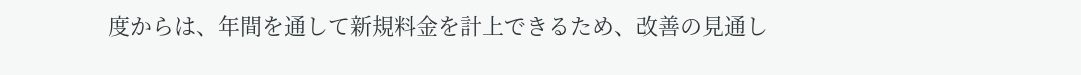度からは、年間を通して新規料金を計上できるため、改善の見通し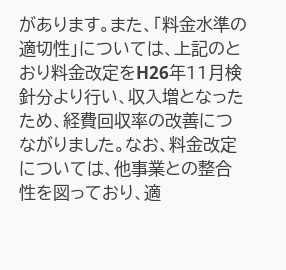があります。また、「料金水準の適切性」については、上記のとおり料金改定をH26年11月検針分より行い、収入増となったため、経費回収率の改善につながりました。なお、料金改定については、他事業との整合性を図っており、適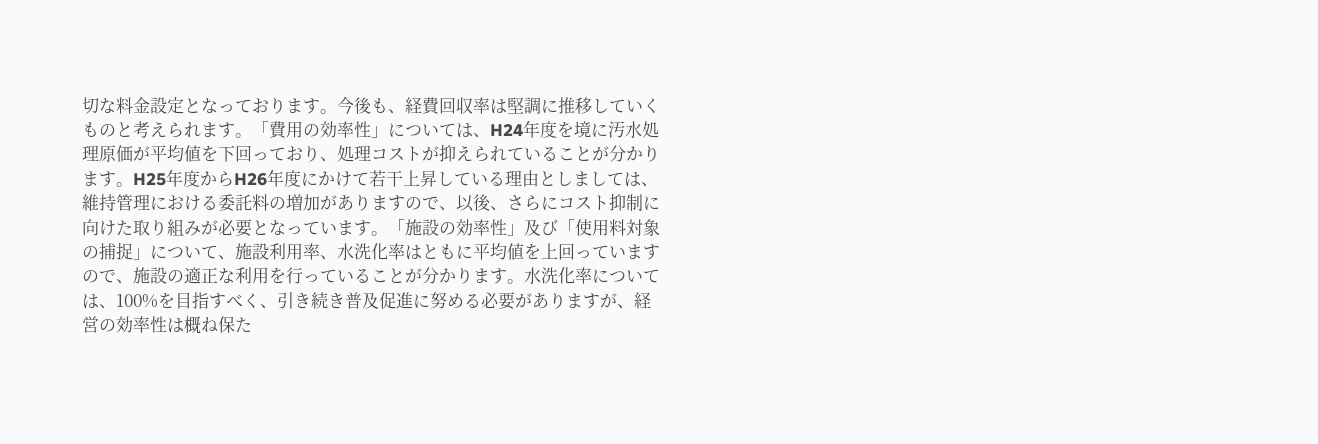切な料金設定となっております。今後も、経費回収率は堅調に推移していくものと考えられます。「費用の効率性」については、H24年度を境に汚水処理原価が平均値を下回っており、処理コストが抑えられていることが分かります。H25年度からH26年度にかけて若干上昇している理由としましては、維持管理における委託料の増加がありますので、以後、さらにコスト抑制に向けた取り組みが必要となっています。「施設の効率性」及び「使用料対象の捕捉」について、施設利用率、水洗化率はともに平均値を上回っていますので、施設の適正な利用を行っていることが分かります。水洗化率については、100%を目指すべく、引き続き普及促進に努める必要がありますが、経営の効率性は概ね保た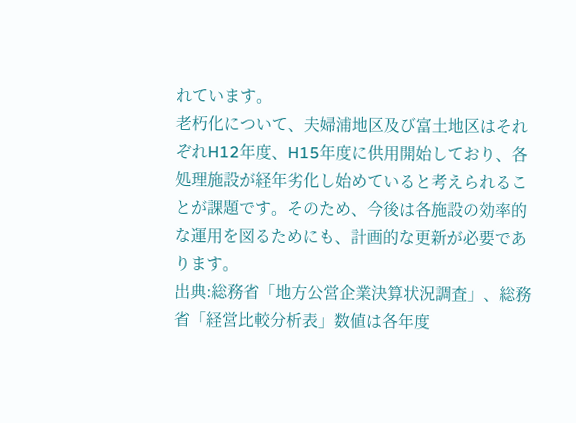れています。
老朽化について、夫婦浦地区及び富土地区はそれぞれH12年度、H15年度に供用開始しており、各処理施設が経年劣化し始めていると考えられることが課題です。そのため、今後は各施設の効率的な運用を図るためにも、計画的な更新が必要であります。
出典:総務省「地方公営企業決算状況調査」、総務省「経営比較分析表」数値は各年度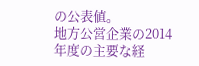の公表値。
地方公営企業の2014年度の主要な経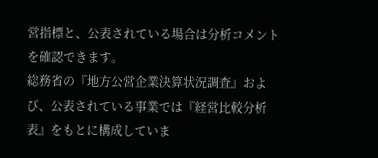営指標と、公表されている場合は分析コメントを確認できます。
総務省の『地方公営企業決算状況調査』および、公表されている事業では『経営比較分析表』をもとに構成していま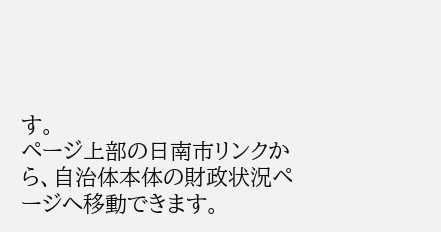す。
ページ上部の日南市リンクから、自治体本体の財政状況ページへ移動できます。